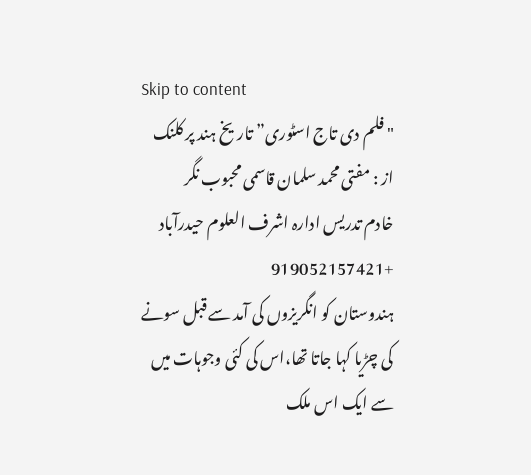Skip to content
"فلم دی تاج اسٹوری” تاریخ ہند پر کلنک
از : مفتی محمد سلمان قاسمی محبوب نگر
خادم تدریس ادارہ اشرف العلوم حیدرآباد
+919052157421
ہندوستان کو انگریزوں کی آمد سے قبل سونے کی چڑیا کہا جاتا تھا،اس کی کئی وجوہات میں سے ایک اس ملک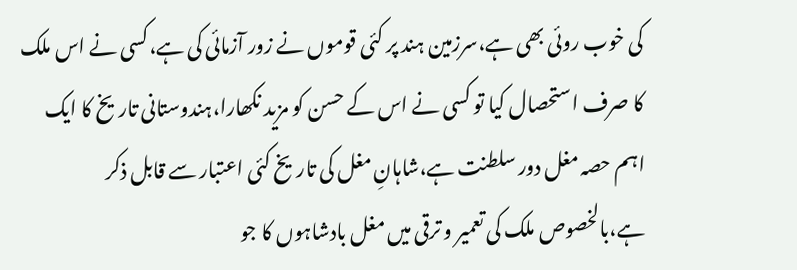کی خوب روئی بھی ہے،سرزمین ہند پر کئی قوموں نے زور آزمائی کی ہے،کسی نے اس ملک کا صرف استحصال کیا تو کسی نے اس کے حسن کو مزید نکھارا،ہندوستانی تاریخ کا ایک اہم حصہ مغل دور سلطنت ہے،شاہانِ مغل کی تاریخ کئی اعتبار سے قابل ذکر ہے،بالخصوص ملک کی تعمیر و ترقی میں مغل بادشاہوں کا جو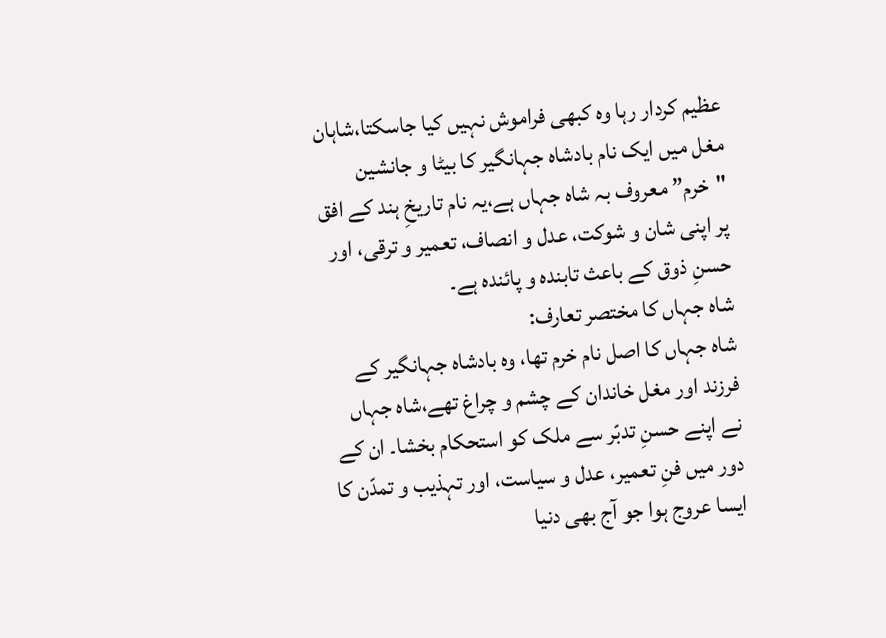عظیم کردار رہا وہ کبھی فراموش نہیں کیا جاسکتا،شاہان مغل میں ایک نام بادشاہ جہانگیر کا بیٹا و جانشین "خرم” معروف بہ شاہ جہاں ہے،یہ نام تاریخِ ہند کے افق پر اپنی شان و شوکت، عدل و انصاف، تعمیر و ترقی، اور حسنِ ذوق کے باعث تابندہ و پائندہ ہے۔
شاہ جہاں کا مختصر تعارف:
شاہ جہاں کا اصل نام خرم تھا، وہ بادشاہ جہانگیر کے فرزند اور مغل خاندان کے چشم و چراغ تھے،شاہ جہاں نے اپنے حسنِ تدبّر سے ملک کو استحکام بخشا۔ ان کے دور میں فنِ تعمیر، عدل و سیاست، اور تہذیب و تمدّن کا ایسا عروج ہوا جو آج بھی دنیا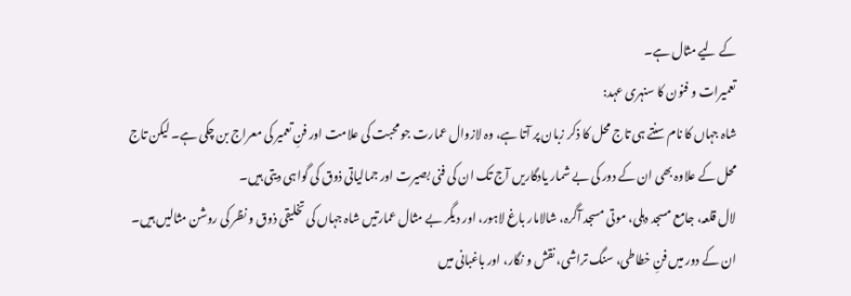کے لیے مثال ہے۔
تعمیرات و فنون کا سنہری عہد:
شاہ جہاں کا نام سنتے ہی تاج محل کا ذکر زبان پر آتا ہے، وہ لازوال عمارت جو محبت کی علامت اور فنِ تعمیر کی معراج بن چکی ہے۔ لیکن تاج محل کے علاوہ بھی ان کے دور کی بے شمار یادگاریں آج تک ان کی فنی بصیرت اور جمالیاتی ذوق کی گواہی دیتی ہیں۔
لال قلعہ، جامع مسجد دہلی، موتی مسجد آگرہ، شالامار باغ لاہور، اور دیگر بے مثال عمارتیں شاہ جہاں کی تخلیقی ذوق و نظر کی روشن مثالیں ہیں۔ ان کے دور میں فنِ خطاطی، سنگ تراشی، نقش و نگار، اور باغبانی میں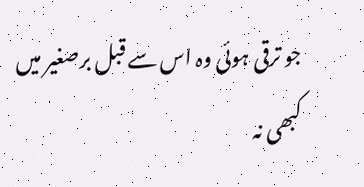جو ترقی ہوئی وہ اس سے قبل برصغیر میں کبھی نہ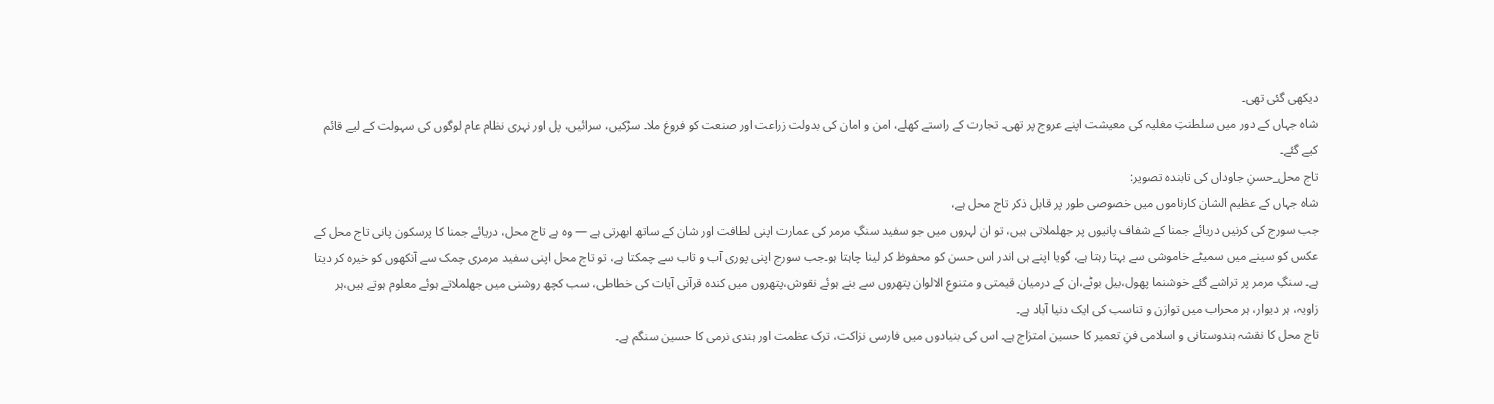دیکھی گئی تھی۔
شاہ جہاں کے دور میں سلطنتِ مغلیہ کی معیشت اپنے عروج پر تھی۔ تجارت کے راستے کھلے، امن و امان کی بدولت زراعت اور صنعت کو فروغ ملا۔ سڑکیں، سرائیں، پل اور نہری نظام عام لوگوں کی سہولت کے لیے قائم کیے گئے۔
تاج محل_حسنِ جاوداں کی تابندہ تصویر:
شاہ جہاں کے عظیم الشان کارناموں میں خصوصی طور پر قابل ذکر تاج محل ہے،
جب سورج کی کرنیں دریائے جمنا کے شفاف پانیوں پر جھلملاتی ہیں، تو ان لہروں میں جو سفید سنگِ مرمر کی عمارت اپنی لطافت اور شان کے ساتھ ابھرتی ہے — وہ ہے تاج محل، دریائے جمنا کا پرسکون پانی تاج محل کے عکس کو سینے میں سمیٹے خاموشی سے بہتا رہتا ہے، گویا اپنے ہی اندر اس حسن کو محفوظ کر لینا چاہتا ہو۔جب سورج اپنی پوری آب و تاب سے چمکتا ہے، تو تاج محل اپنی سفید مرمری چمک سے آنکھوں کو خیرہ کر دیتا ہے۔ سنگِ مرمر پر تراشے گئے خوشنما پھول،بیل بوٹے،ان کے درمیان قیمتی و متنوع الالوان پتھروں سے بنے ہوئے نقوش،پتھروں میں کندہ قرآنی آیات کی خطاطی، سب کچھ روشنی میں جھلملاتے ہوئے معلوم ہوتے ہیں،ہر زاویہ، ہر دیوار، ہر محراب میں توازن و تناسب کی ایک دنیا آباد ہے۔
تاج محل کا نقشہ ہندوستانی و اسلامی فنِ تعمیر کا حسین امتزاج ہے۔ اس کی بنیادوں میں فارسی نزاکت، ترک عظمت اور ہندی نرمی کا حسین سنگم ہے۔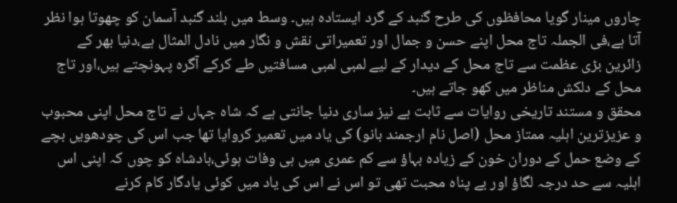چاروں مینار گویا محافظوں کی طرح گنبد کے گرد ایستادہ ہیں۔ وسط میں بلند گنبد آسمان کو چھوتا ہوا نظر آتا ہے،فی الجملہ تاج محل اپنے حسن و جمال اور تعمیراتی نقش و نگار میں نادل المثال ہے،دنیا بھر کے زائرین بڑی عظمت سے تاج محل کے دیدار کے لیے لمبی لمبی مسافتیں طے کرکے آگرہ پہونچتے ہیں،اور تاج محل کے دلکش مناظر میں کھو جاتے ہیں۔
محقق و مستند تاریخی روایات سے ثابت ہے نیز ساری دنیا جانتی ہے کہ شاہ جہاں نے تاج محل اپنی محبوب و عزیزترین اہلیہ ممتاز محل (اصل نام ارجمند بانو) کی یاد میں تعمیر کروایا تھا جب اس کی چودھویں بچے کے وضع حمل کے دوران خون کے زیادہ بہاؤ سے کم عمری میں ہی وفات ہوئی،بادشاہ کو چوں کہ اپنی اس اہلیہ سے حد درجہ لگاؤ اور بے پناہ محبت تھی تو اس نے اس کی یاد میں کوئی یادگار کام کرنے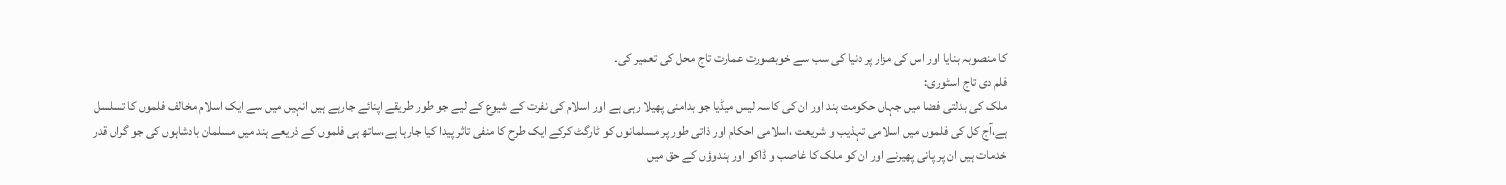کا منصوبہ بنایا اور اس کی مزار پر دنیا کی سب سے خوبصورت عمارت تاج محل کی تعمیر کی۔
فلم دی تاج اسٹوری:
ملک کی بدلتی فضا میں جہاں حکومت ہند اور ان کی کاسہ لیس میڈیا جو بدامنی پھیلا رہی ہے اور اسلام کی نفرت کے شیوع کے لیے جو طور طریقے اپنائے جارہے ہیں انہیں میں سے ایک اسلام مخالف فلموں کا تسلسل ہے،آج کل کی فلموں میں اسلامی تہذیب و شریعت ،اسلامی احکام اور ذاتی طور پر مسلمانوں کو ٹارگٹ کرکے ایک طرح کا منفی تاثر پیدا کیا جارہا ہے،ساتھ ہی فلموں کے ذریعے ہند میں مسلمان بادشاہوں کی جو گراں قدر خدمات ہیں ان پر پانی پھیرنے اور ان کو ملک کا غاصب و ڈاکو اور ہندوؤں کے حق میں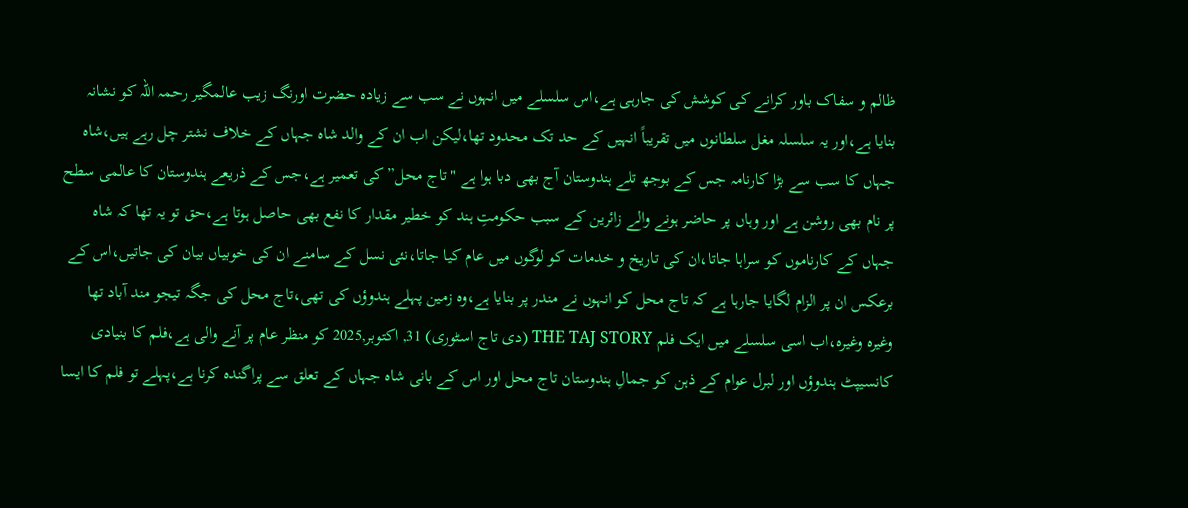ظالم و سفاک باور کرانے کی کوشش کی جارہی ہے،اس سلسلے میں انہوں نے سب سے زیادہ حضرت اورنگ زیب عالمگیر رحمہ اللہ کو نشانہ بنایا ہے،اور یہ سلسلہ مغل سلطانوں میں تقریباً انہیں کے حد تک محدود تھا،لیکن اب ان کے والد شاہ جہاں کے خلاف نشتر چل رہے ہیں،شاہ جہاں کا سب سے بڑا کارنامہ جس کے بوجھ تلے ہندوستان آج بھی دبا ہوا ہے "تاج محل” کی تعمیر ہے،جس کے ذریعے ہندوستان کا عالمی سطح پر نام بھی روشن ہے اور وہاں پر حاضر ہونے والے زائرین کے سبب حکومتِ ہند کو خطیر مقدار کا نفع بھی حاصل ہوتا ہے،حق تو یہ تھا کہ شاہ جہاں کے کارناموں کو سراہا جاتا،ان کی تاریخ و خدمات کو لوگوں میں عام کیا جاتا،نئی نسل کے سامنے ان کی خوبیاں بیان کی جاتیں،اس کے برعکس ان پر الزام لگایا جارہا ہے کہ تاج محل کو انہوں نے مندر پر بنایا ہے،وہ زمین پہلے ہندوؤں کی تھی،تاج محل کی جگہ تیجو مند آباد تھا وغیرہ وغیرہ،اب اسی سلسلے میں ایک فلم THE TAJ STORY (دی تاج اسٹوری) 31, اکتوبر,2025 کو منظر عام پر آنے والی ہے،فلم کا بنیادی کانسیپٹ ہندوؤں اور لبرل عوام کے ذہن کو جمالِ ہندوستان تاج محل اور اس کے بانی شاہ جہاں کے تعلق سے پراگندہ کرنا ہے،پہلے تو فلم کا ایسا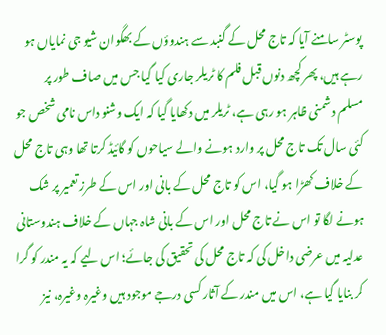پوسٹر سامنے آیا کہ تاج محل کے گنبد سے ہندوؤں کے بھگوان شیو جی نمایاں ہو رہے ہیں، پھر کچھ دنوں قبل فلم کا ٹریلر جاری کیا گیا جس میں صاف طور پر مسلم دشمنی ظاہر ہو رہی ہے، ٹریلر میں دکھایا گیا کہ ایک وشنو داس نامی شخص جو کئی سال تک تاج محل پر وارد ہونے والے سیاحوں کو گائیڈ کرتا تھا وہی تاج محل کے خلاف کھڑا ہو گیا، اس کو تاج محل کے بانی اور اس کے طرز تعمیر پر شک ہونے لگا تو اس نے تاج محل اور اس کے بانی شاہ جہاں کے خلاف ہندوستانی عدلیہ میں عرضی داخل کی کہ تاج محل کی تحقیق کی جائے؛ اس لیے کہ یہ مندر کو گرا کر بنایا گیا ہے، اس میں مندر کے آثار کسی درجے موجود ہیں وغیرہ وغیرہ، نیز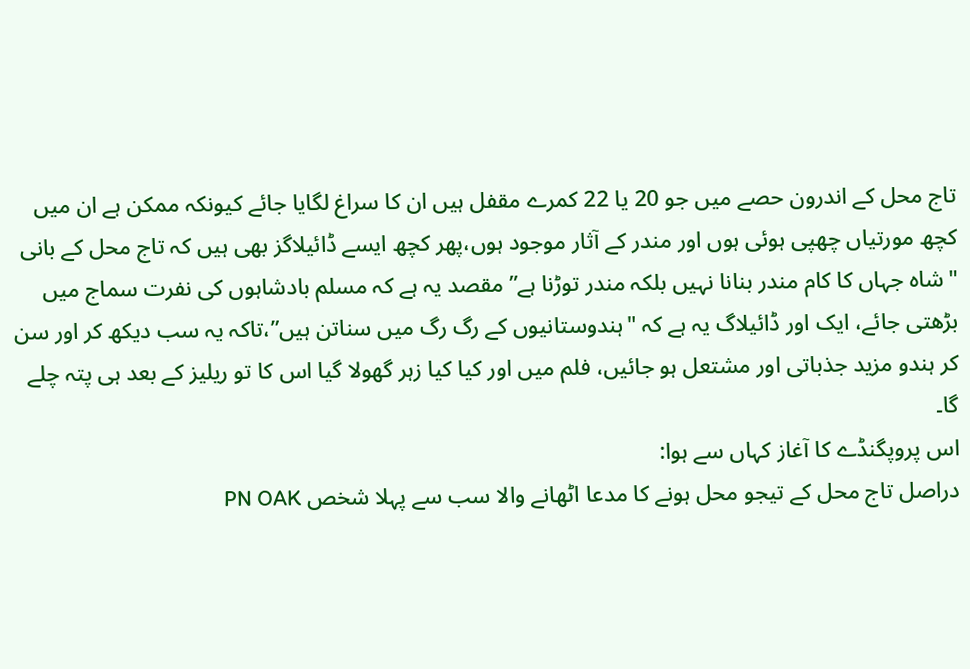تاج محل کے اندرون حصے میں جو 20 یا 22 کمرے مقفل ہیں ان کا سراغ لگایا جائے کیونکہ ممکن ہے ان میں کچھ مورتیاں چھپی ہوئی ہوں اور مندر کے آثار موجود ہوں،پھر کچھ ایسے ڈائیلاگز بھی ہیں کہ تاج محل کے بانی "شاہ جہاں کا کام مندر بنانا نہیں بلکہ مندر توڑنا ہے” مقصد یہ ہے کہ مسلم بادشاہوں کی نفرت سماج میں بڑھتی جائے، ایک اور ڈائیلاگ یہ ہے کہ "ہندوستانیوں کے رگ رگ میں سناتن ہیں”،تاکہ یہ سب دیکھ کر اور سن کر ہندو مزید جذباتی اور مشتعل ہو جائیں، فلم میں اور کیا کیا زہر گھولا گیا اس کا تو ریلیز کے بعد ہی پتہ چلے گا۔
اس پروپگنڈے کا آغاز کہاں سے ہوا:
دراصل تاج محل کے تیجو محل ہونے کا مدعا اٹھانے والا سب سے پہلا شخص PN OAK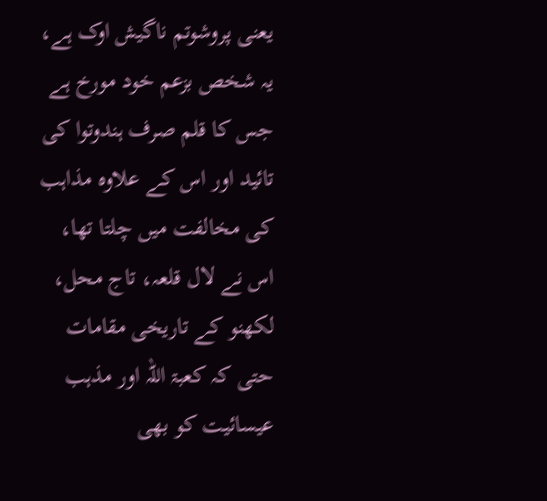یعنی پروشوتم ناگیش اوک ہے، یہ شخص بزعم خود مورخ ہے جس کا قلم صرف ہندوتوا کی تائید اور اس کے علاوہ مذاہب کی مخالفت میں چلتا تھا، اس نے لال قلعہ، تاج محل، لکھنو کے تاریخی مقامات حتی کہ کعبۃ اللہ اور مذہب عیسائیت کو بھی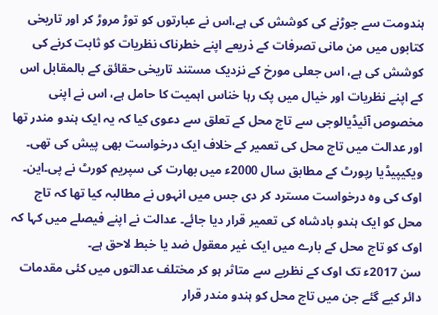ہندومت سے جوڑنے کی کوشش کی ہے،اس نے عبارتوں کو توڑ مروڑ کر اور تاریخی کتابوں میں من مانی تصرفات کے ذریعے اپنے خطرناک نظریات کو ثابت کرنے کی کوشش کی ہے، اس جعلی مورخ کے نزدیک مستند تاریخی حقائق کے بالمقابل اس کے اپنے نظریات اور خیال میں پک رہا خناس اہمیت کا حامل ہے، اس نے اپنی مخصوص آئیڈیالوجی سے تاج محل کے تعلق سے دعوی کیا کہ یہ ایک ہندو مندر تھا اور عدالت میں تاج محل کی تعمیر کے خلاف ایک درخواست بھی پیش کی تھی۔
ویکیپیڈیا رپورٹ کے مطابق سال 2000ء میں بھارت کی سپریم کورٹ نے پی۔این۔ اوک کی وہ درخواست مسترد کر دی جس میں انہوں نے مطالبہ کیا تھا کہ تاج محل کو ایک ہندو بادشاہ کی تعمیر قرار دیا جائے۔ عدالت نے اپنے فیصلے میں کہا کہ اوک کو تاج محل کے بارے میں ایک غیر معقول ضد یا خبط لاحق ہے۔
سن 2017ء تک اوک کے نظریے سے متاثر ہو کر مختلف عدالتوں میں کئی مقدمات دائر کیے گئے جن میں تاج محل کو ہندو مندر قرار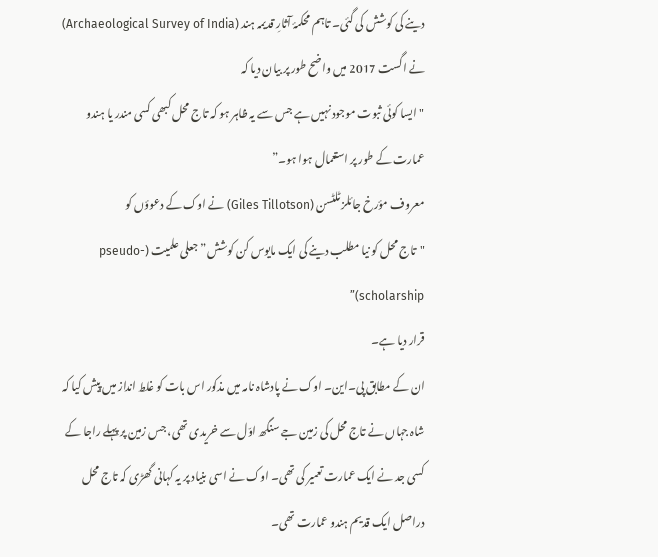دینے کی کوشش کی گئی۔ تاہم محکمۂ آثارِ قدیمہ ہند (Archaeological Survey of India) نے اگست 2017 میں واضح طور پر بیان دیا کہ
"ایسا کوئی ثبوت موجود نہیں ہے جس سے یہ ظاہر ہو کہ تاج محل کبھی کسی مندر یا ہندو عمارت کے طور پر استعمال ہوا ہو۔”
معروف مؤرخ جائلز ٹلٹسن (Giles Tillotson) نے اوک کے دعوؤں کو
"تاج محل کو نیا مطلب دینے کی ایک مایوس کن کوشش”جعلی علمیت (pseudo-scholarship)”
قرار دیا ہے۔
ان کے مطابق پی۔این۔ اوک نے پادشاہ نامہ میں مذکور اس بات کو غلط انداز میں پیش کیا کہ شاہ جہاں نے تاج محل کی زمین جے سنگھ اوّل سے خریدی تھی، جس زمین پر پہلے راجا کے کسی جد نے ایک عمارت تعمیر کی تھی۔ اوک نے اسی بنیاد پر یہ کہانی گھڑی کہ تاج محل دراصل ایک قدیم ہندو عمارت تھی۔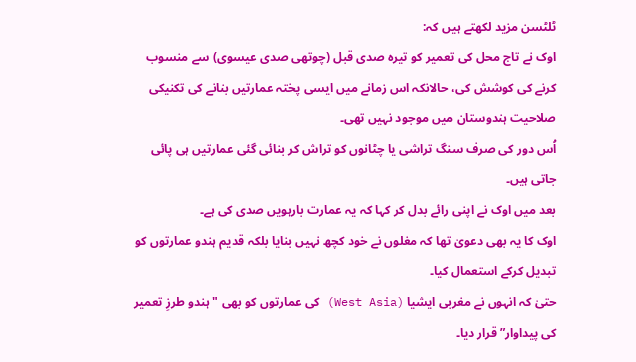ٹلٹسن مزید لکھتے ہیں کہ:
اوک نے تاج محل کی تعمیر کو تیرہ صدی قبل (چوتھی صدی عیسوی) سے منسوب کرنے کی کوشش کی، حالانکہ اس زمانے میں ایسی پختہ عمارتیں بنانے کی تکنیکی صلاحیت ہندوستان میں موجود نہیں تھی۔
اُس دور کی صرف سنگ تراشی یا چٹانوں کو تراش کر بنائی گئی عمارتیں ہی پائی جاتی ہیں۔
بعد میں اوک نے اپنی رائے بدل کر کہا کہ یہ عمارت بارہویں صدی کی ہے۔
اوک کا یہ بھی دعویٰ تھا کہ مغلوں نے خود کچھ نہیں بنایا بلکہ قدیم ہندو عمارتوں کو تبدیل کرکے استعمال کیا۔
حتیٰ کہ انہوں نے مغربی ایشیا (West Asia) کی عمارتوں کو بھی "ہندو طرزِ تعمیر کی پیداوار” قرار دیا۔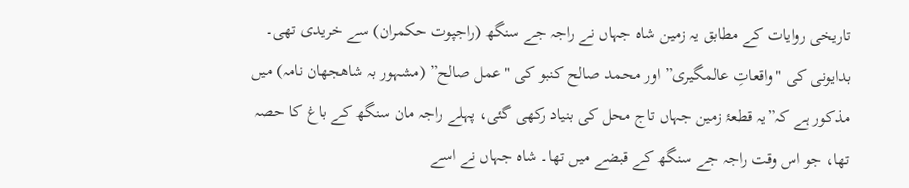تاریخی روایات کے مطابق یہ زمین شاہ جہاں نے راجہ جے سنگھ (راجپوت حکمران) سے خریدی تھی۔
بدایونی کی "واقعاتِ عالمگیری” اور محمد صالح کنبو کی "عمل صالح” (مشہور بہ شاهجهان نامہ) میں مذکور ہے کہ”یہ قطعۂ زمین جہاں تاج محل کی بنیاد رکھی گئی، پہلے راجہ مان سنگھ کے باغ کا حصہ تھا، جو اس وقت راجہ جے سنگھ کے قبضے میں تھا۔ شاہ جہاں نے اسے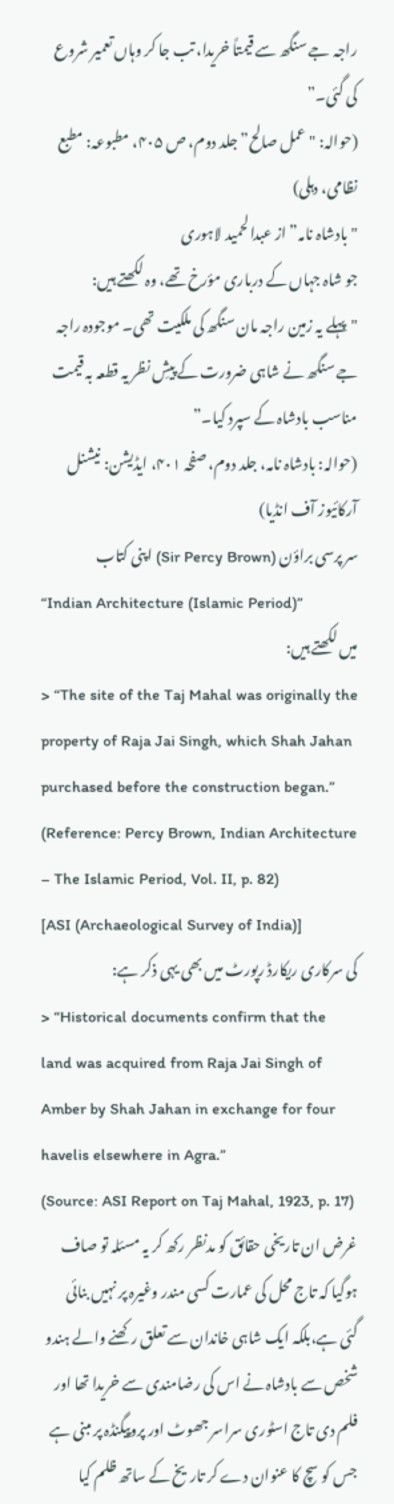راجہ جے سنگھ سے قیمتاً خریدا، تب جا کر وہاں تعمیر شروع کی گئی۔”
(حوالہ: "عمل صالح” جلد دوم، ص ۴۰۵، مطبوعہ: مطبع نظامی، دہلی)
"بادشاہ نامہ” از عبدالحمید لاہوری
جو شاہ جہاں کے درباری مؤرخ تھے، وہ لکھتے ہیں:
"پہلے یہ زمین راجہ مان سنگھ کی ملکیت تھی۔ موجودہ راجہ جے سنگھ نے شاہی ضرورت کے پیشِ نظر یہ قطعہ بہ قیمت مناسب بادشاہ کے سپرد کیا۔”
(حوالہ: بادشاہ نامہ، جلد دوم، صفحہ ۴۰۱، ایڈیشن: نیشنل آرکائیوز آف انڈیا)
سر پرسی براؤن (Sir Percy Brown) اپنی کتاب
“Indian Architecture (Islamic Period)”
میں لکھتے ہیں:
> “The site of the Taj Mahal was originally the property of Raja Jai Singh, which Shah Jahan purchased before the construction began.”
(Reference: Percy Brown, Indian Architecture – The Islamic Period, Vol. II, p. 82)
[ASI (Archaeological Survey of India)]
کی سرکاری ریکارڈ رپورٹ میں بھی یہی ذکر ہے:
> “Historical documents confirm that the land was acquired from Raja Jai Singh of Amber by Shah Jahan in exchange for four havelis elsewhere in Agra.”
(Source: ASI Report on Taj Mahal, 1923, p. 17)
غرض ان تاریخی حقائق کو مدنظر رکھ کر یہ مسئلہ تو صاف ہوگیا کہ تاج محل کی عمارت کسی مندر وغیرہ پر نہیں بنائی گئی ہے،بلکہ ایک شاہی خاندان سے تعلق رکھنے والے ہندو شخص سے بادشاہ نے اس کی رضامندی سے خریدا تھا اور فلم دی تاج اسٹوری سراسر جھوٹ اور پروپیگنڈہ پر مبنی ہے جس کو سچ کا عنوان دے کر تاریخ کے ساتھ ظلم کیا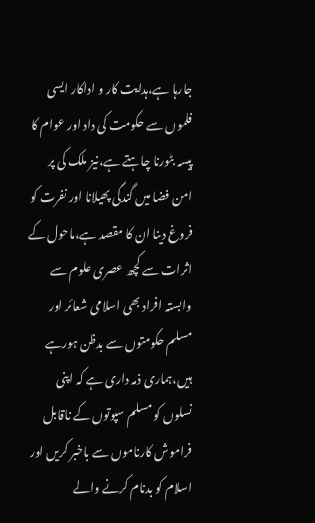جارہا ہے،ہدایت کار و اداکار ایسی فلموں سے حکومت کی داد اور عوام کا پیسہ بٹورنا چاہتے ہے،نیز ملک کی پر امن فضا میں گندگی پھیلانا اور نفرت کو فروغ دینا ان کا مقصد ہے،ماحول کے اثرات سے کچھ عصری علوم سے وابستہ افراد بھی اسلامی شعائر اور مسلم حکومتوں سے بدظن ہورہے ہیں،ہماری ذمہ داری ہے کہ اپنی نسلوں کو مسلم سپوتوں کے ناقابل فراموش کارناموں سے باخبر کریں اور اسلام کو بدنام کرنے والے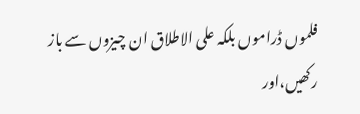فلموں ڈراموں بلکہ علی الاطلاق ان چیزوں سے باز رکھیں،اور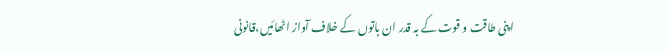اپنی طاقت و قوت کے بہ قدر ان باتوں کے خلاف آواز اٹھائیں،قانونی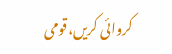کروائی کریں،قومی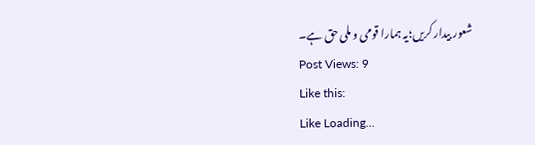شعور بیدار کریں؛یہ ہمارا قومی و ملی حق ہے۔
Post Views: 9
Like this:
Like Loading...